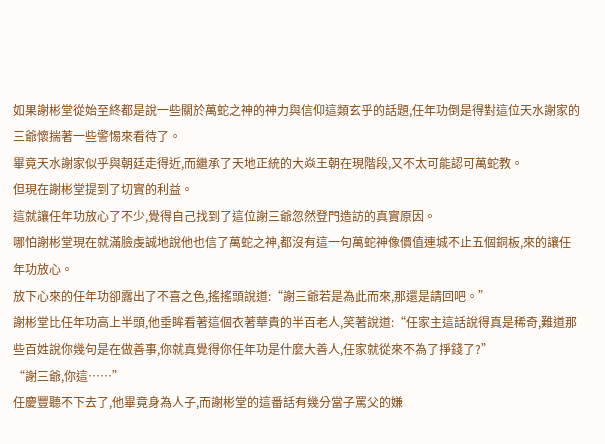如果謝彬堂從始至終都是說一些關於萬蛇之神的神力與信仰這類玄乎的話題,任年功倒是得對這位天水謝家的三爺懷揣著一些警惕來看待了。
畢竟天水謝家似乎與朝廷走得近,而繼承了天地正統的大焱王朝在現階段,又不太可能認可萬蛇教。
但現在謝彬堂提到了切實的利益。
這就讓任年功放心了不少,覺得自己找到了這位謝三爺忽然登門造訪的真實原因。
哪怕謝彬堂現在就滿臉虔誠地說他也信了萬蛇之神,都沒有這一句萬蛇神像價值連城不止五個銅板,來的讓任年功放心。
放下心來的任年功卻露出了不喜之色,搖搖頭說道:“謝三爺若是為此而來,那還是請回吧。”
謝彬堂比任年功高上半頭,他垂眸看著這個衣著華貴的半百老人,笑著說道:“任家主這話說得真是稀奇,難道那些百姓說你幾句是在做善事,你就真覺得你任年功是什麼大善人,任家就從來不為了掙錢了?”
“謝三爺,你這……”
任慶豐聽不下去了,他畢竟身為人子,而謝彬堂的這番話有幾分當子罵父的嫌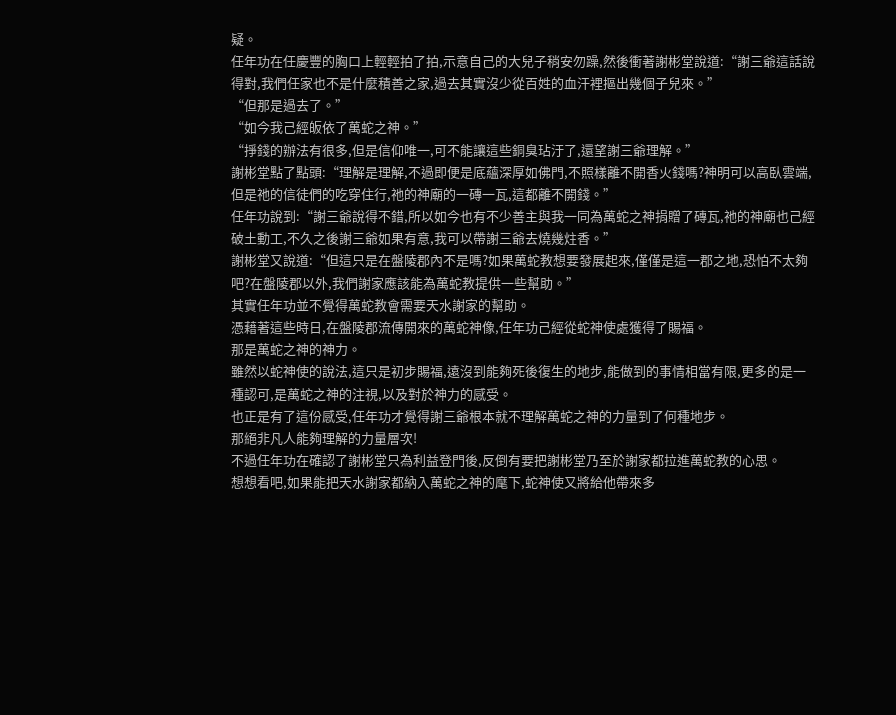疑。
任年功在任慶豐的胸口上輕輕拍了拍,示意自己的大兒子稍安勿躁,然後衝著謝彬堂說道:“謝三爺這話說得對,我們任家也不是什麼積善之家,過去其實沒少從百姓的血汗裡摳出幾個子兒來。”
“但那是過去了。”
“如今我己經皈依了萬蛇之神。”
“掙錢的辦法有很多,但是信仰唯一,可不能讓這些銅臭玷汙了,還望謝三爺理解。”
謝彬堂點了點頭:“理解是理解,不過即便是底蘊深厚如佛門,不照樣離不開香火錢嗎?神明可以高臥雲端,但是祂的信徒們的吃穿住行,祂的神廟的一磚一瓦,這都離不開錢。”
任年功說到:“謝三爺說得不錯,所以如今也有不少善主與我一同為萬蛇之神捐贈了磚瓦,祂的神廟也己經破土動工,不久之後謝三爺如果有意,我可以帶謝三爺去燒幾炷香。”
謝彬堂又說道:“但這只是在盤陵郡內不是嗎?如果萬蛇教想要發展起來,僅僅是這一郡之地,恐怕不太夠吧?在盤陵郡以外,我們謝家應該能為萬蛇教提供一些幫助。”
其實任年功並不覺得萬蛇教會需要天水謝家的幫助。
憑藉著這些時日,在盤陵郡流傳開來的萬蛇神像,任年功己經從蛇神使處獲得了賜福。
那是萬蛇之神的神力。
雖然以蛇神使的說法,這只是初步賜福,遠沒到能夠死後復生的地步,能做到的事情相當有限,更多的是一種認可,是萬蛇之神的注視,以及對於神力的感受。
也正是有了這份感受,任年功才覺得謝三爺根本就不理解萬蛇之神的力量到了何種地步。
那絕非凡人能夠理解的力量層次!
不過任年功在確認了謝彬堂只為利益登門後,反倒有要把謝彬堂乃至於謝家都拉進萬蛇教的心思。
想想看吧,如果能把天水謝家都納入萬蛇之神的麾下,蛇神使又將給他帶來多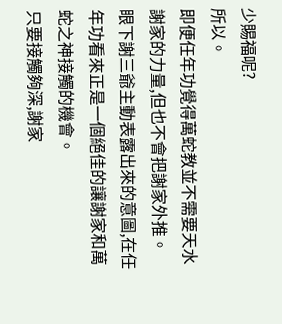少賜福呢?
所以。
即便任年功覺得萬蛇教並不需要天水謝家的力量,但也不會把謝家外推。
眼下謝三爺主動表露出來的意圖,在任年功看來正是一個絕佳的讓謝家和萬蛇之神接觸的機會。
只要接觸夠深,謝家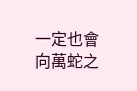一定也會向萬蛇之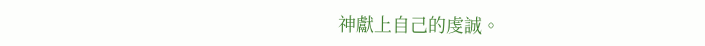神獻上自己的虔誠。